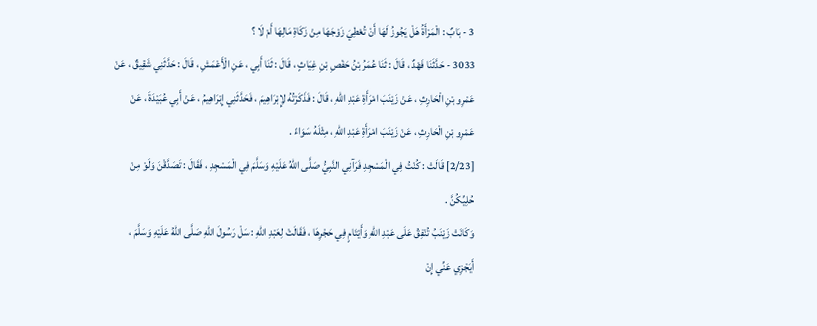3 - بَابٌ : الْمَرْأَةُ هَلْ يَجُوزُ لَهَا أَنْ تُعْطِيَ زَوْجَهَا مِنْ زَكَاةِ مَالِهَا أَمْ لَا ؟
3033 - حَدَّثَنَا فَهْدٌ ، قَالَ : ثَنَا عُمَرُ بْنُ حَفْصِ بْنِ غِيَاثٍ ، قَالَ : ثَنَا أَبِي ، عَنِ الْأَعْمَشِ ، قَالَ : حَدَّثَنِي شَقِيقٌ ، عَنْ عَمْرِو بْنِ الْحَارِثِ ، عَنْ زَيْنَبَ امْرَأَةِ عَبْدِ اللهِ ، قَالَ : فَذَكَرْتُهُ لِإِبْرَاهِيمَ ، فَحَدَّثَنِي إِبْرَاهِيمُ ، عَنْ أَبِي عُبَيْدَةَ ، عَنْ عَمْرِو بْنِ الْحَارِثِ ، عَنْ زَيْنَبَ امْرَأَةِ عَبْدِ اللهِ ، مِثْلَهُ سَوَاءً .
[2/23] قَالَتْ : كُنْتُ فِي الْمَسْجِدِ فَرَآنِي النَّبِيُّ صَلَّى اللهُ عَلَيْهِ وَسَلَّمَ فِي الْمَسْجِدِ ، فَقَالَ : تَصَدَّقْنَ وَلَوْ مِنْ حُلِيِّكُنَّ .
وَكَانَتْ زَيْنَبُ تُنْفِقُ عَلَى عَبْدِ اللهِ وَأَيْتَامٍ فِي حَجْرِهَا ، فَقَالَتْ لِعَبْدِ اللهِ : سَلْ رَسُولَ اللهِ صَلَّى اللهُ عَلَيْهِ وَسَلَّمَ ، أَيَجْزِي عَنِّي إِنْ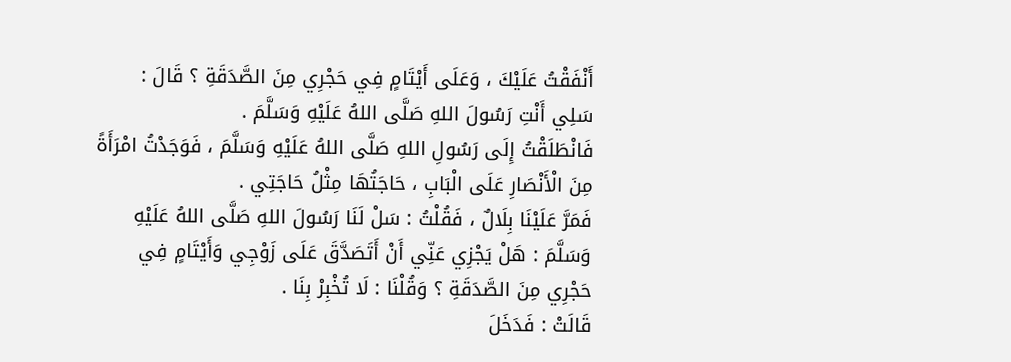أَنْفَقْتُ عَلَيْكَ ، وَعَلَى أَيْتَامٍ فِي حَجْرِي مِنَ الصَّدَقَةِ ؟ قَالَ : سَلِي أَنْتِ رَسُولَ اللهِ صَلَّى اللهُ عَلَيْهِ وَسَلَّمَ .
فَانْطَلَقْتُ إِلَى رَسُولِ اللهِ صَلَّى اللهُ عَلَيْهِ وَسَلَّمَ ، فَوَجَدْتُ امْرَأَةً مِنَ الْأَنْصَارِ عَلَى الْبَابِ ، حَاجَتُهَا مِثْلُ حَاجَتِي .
فَمَرَّ عَلَيْنَا بِلَالٌ ، فَقُلْتُ : سَلْ لَنَا رَسُولَ اللهِ صَلَّى اللهُ عَلَيْهِ وَسَلَّمَ : هَلْ يَجْزِي عَنِّي أَنْ أَتَصَدَّقَ عَلَى زَوْجِي وَأَيْتَامٍ فِي حَجْرِي مِنَ الصَّدَقَةِ ؟ وَقُلْنَا : لَا تُخْبِرْ بِنَا .
قَالَتْ : فَدَخَلَ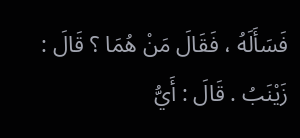فَسَأَلَهُ ، فَقَالَ مَنْ هُمَا ؟ قَالَ : زَيْنَبُ . قَالَ : أَيُّ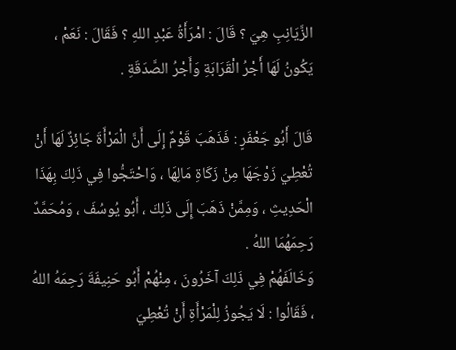الزَّيَانِبِ هِيَ ؟ قَالَ : امْرَأَةُ عَبْدِ اللهِ ؟ فَقَالَ : نَعَمْ ، يَكُونُ لَهَا أَجْرُ الْقَرَابَةِ وَأَجْرُ الصَّدَقَةِ .

قَالَ أَبُو جَعْفَرٍ : فَذَهَبَ قَوْمٌ إِلَى أَنَّ الْمَرْأَةَ جَائِزٌ لَهَا أَنْ تُعْطِيَ زَوْجَهَا مِنْ زَكَاةِ مَالِهَا ، وَاحْتَجُّوا فِي ذَلِكَ بِهَذَا الْحَدِيثِ ، وَمِمَّنْ ذَهَبَ إِلَى ذَلِكَ ، أَبُو يُوسُفَ ، وَمُحَمَّدٌ رَحِمَهُمَا اللهُ .
وَخَالَفَهُمْ فِي ذَلِكَ آخَرُونَ ، مِنْهُمْ أَبُو حَنِيفَةَ رَحِمَهُ اللهُ ، فَقَالُوا : لَا يَجُوزُ لِلْمَرْأَةِ أَنْ تُعْطِيَ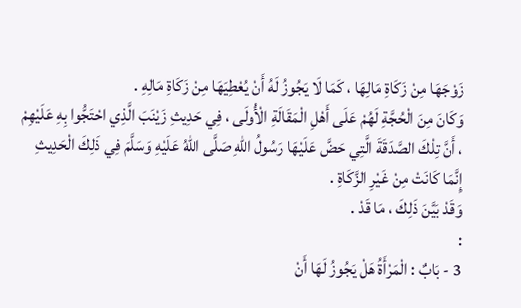زَوْجَهَا مِنْ زَكَاةِ مَالِهَا ، كَمَا لَا يَجُوزُ لَهُ أَنْ يُعْطِيَهَا مِنْ زَكَاةِ مَالِهِ .
وَكَانَ مِنَ الْحُجَّةِ لَهُمْ عَلَى أَهْلِ الْمَقَالَةِ الْأُولَى ، فِي حَدِيثِ زَيْنَبَ الَّذِي احْتَجُّوا بِهِ عَلَيْهِمْ ، أَنَّ تِلْكَ الصَّدَقَةَ الَّتِي حَضَّ عَلَيْهَا رَسُولُ اللهِ صَلَّى اللهُ عَلَيْهِ وَسَلَّمَ فِي ذَلِكَ الْحَدِيثِ إِنَّمَا كَانَتْ مِنْ غَيْرِ الزَّكَاةِ .
وَقَدْ بَيَّنَ ذَلِكَ ، مَا قَدْ .
:
3 - بَابٌ : الْمَرْأَةُ هَلْ يَجُوزُ لَهَا أَنْ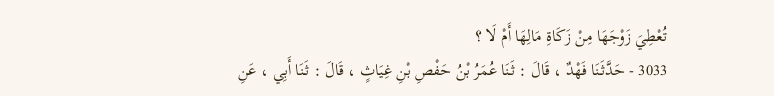تُعْطِيَ زَوْجَهَا مِنْ زَكَاةِ مَالِهَا أَمْ لَا ؟
3033 - حَدَّثَنَا فَهْدٌ ، قَالَ : ثَنَا عُمَرُ بْنُ حَفْصِ بْنِ غِيَاثٍ ، قَالَ : ثَنَا أَبِي ، عَنِ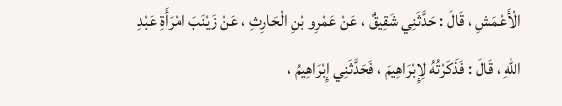الْأَعْمَشِ ، قَالَ : حَدَّثَنِي شَقِيقٌ ، عَنْ عَمْرِو بْنِ الْحَارِثِ ، عَنْ زَيْنَبَ امْرَأَةِ عَبْدِ اللهِ ، قَالَ : فَذَكَرْتُهُ لِإِبْرَاهِيمَ ، فَحَدَّثَنِي إِبْرَاهِيمُ ،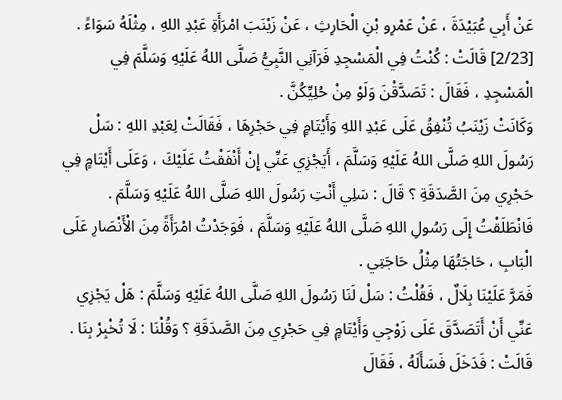عَنْ أَبِي عُبَيْدَةَ ، عَنْ عَمْرِو بْنِ الْحَارِثِ ، عَنْ زَيْنَبَ امْرَأَةِ عَبْدِ اللهِ ، مِثْلَهُ سَوَاءً .
[2/23] قَالَتْ : كُنْتُ فِي الْمَسْجِدِ فَرَآنِي النَّبِيُّ صَلَّى اللهُ عَلَيْهِ وَسَلَّمَ فِي الْمَسْجِدِ ، فَقَالَ : تَصَدَّقْنَ وَلَوْ مِنْ حُلِيِّكُنَّ .
وَكَانَتْ زَيْنَبُ تُنْفِقُ عَلَى عَبْدِ اللهِ وَأَيْتَامٍ فِي حَجْرِهَا ، فَقَالَتْ لِعَبْدِ اللهِ : سَلْ رَسُولَ اللهِ صَلَّى اللهُ عَلَيْهِ وَسَلَّمَ ، أَيَجْزِي عَنِّي إِنْ أَنْفَقْتُ عَلَيْكَ ، وَعَلَى أَيْتَامٍ فِي حَجْرِي مِنَ الصَّدَقَةِ ؟ قَالَ : سَلِي أَنْتِ رَسُولَ اللهِ صَلَّى اللهُ عَلَيْهِ وَسَلَّمَ .
فَانْطَلَقْتُ إِلَى رَسُولِ اللهِ صَلَّى اللهُ عَلَيْهِ وَسَلَّمَ ، فَوَجَدْتُ امْرَأَةً مِنَ الْأَنْصَارِ عَلَى الْبَابِ ، حَاجَتُهَا مِثْلُ حَاجَتِي .
فَمَرَّ عَلَيْنَا بِلَالٌ ، فَقُلْتُ : سَلْ لَنَا رَسُولَ اللهِ صَلَّى اللهُ عَلَيْهِ وَسَلَّمَ : هَلْ يَجْزِي عَنِّي أَنْ أَتَصَدَّقَ عَلَى زَوْجِي وَأَيْتَامٍ فِي حَجْرِي مِنَ الصَّدَقَةِ ؟ وَقُلْنَا : لَا تُخْبِرْ بِنَا .
قَالَتْ : فَدَخَلَ فَسَأَلَهُ ، فَقَالَ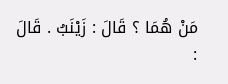مَنْ هُمَا ؟ قَالَ : زَيْنَبُ . قَالَ :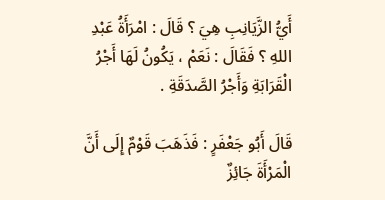أَيُّ الزَّيَانِبِ هِيَ ؟ قَالَ : امْرَأَةُ عَبْدِ اللهِ ؟ فَقَالَ : نَعَمْ ، يَكُونُ لَهَا أَجْرُ الْقَرَابَةِ وَأَجْرُ الصَّدَقَةِ .

قَالَ أَبُو جَعْفَرٍ : فَذَهَبَ قَوْمٌ إِلَى أَنَّ الْمَرْأَةَ جَائِزٌ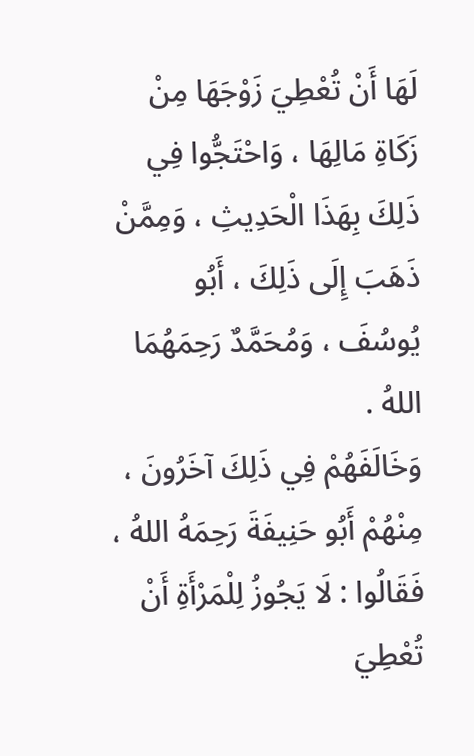لَهَا أَنْ تُعْطِيَ زَوْجَهَا مِنْ زَكَاةِ مَالِهَا ، وَاحْتَجُّوا فِي ذَلِكَ بِهَذَا الْحَدِيثِ ، وَمِمَّنْ ذَهَبَ إِلَى ذَلِكَ ، أَبُو يُوسُفَ ، وَمُحَمَّدٌ رَحِمَهُمَا اللهُ .
وَخَالَفَهُمْ فِي ذَلِكَ آخَرُونَ ، مِنْهُمْ أَبُو حَنِيفَةَ رَحِمَهُ اللهُ ، فَقَالُوا : لَا يَجُوزُ لِلْمَرْأَةِ أَنْ تُعْطِيَ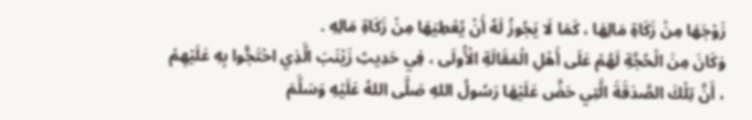زَوْجَهَا مِنْ زَكَاةِ مَالِهَا ، كَمَا لَا يَجُوزُ لَهُ أَنْ يُعْطِيَهَا مِنْ زَكَاةِ مَالِهِ .
وَكَانَ مِنَ الْحُجَّةِ لَهُمْ عَلَى أَهْلِ الْمَقَالَةِ الْأُولَى ، فِي حَدِيثِ زَيْنَبَ الَّذِي احْتَجُّوا بِهِ عَلَيْهِمْ ، أَنَّ تِلْكَ الصَّدَقَةَ الَّتِي حَضَّ عَلَيْهَا رَسُولُ اللهِ صَلَّى اللهُ عَلَيْهِ وَسَلَّمَ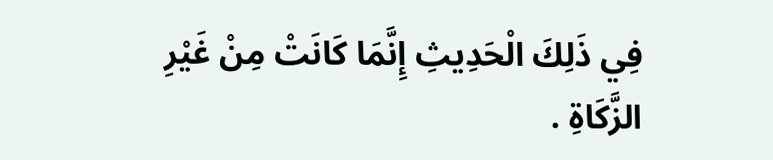فِي ذَلِكَ الْحَدِيثِ إِنَّمَا كَانَتْ مِنْ غَيْرِ الزَّكَاةِ .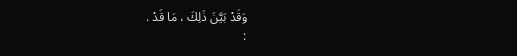وَقَدْ بَيَّنَ ذَلِكَ ، مَا قَدْ .
: